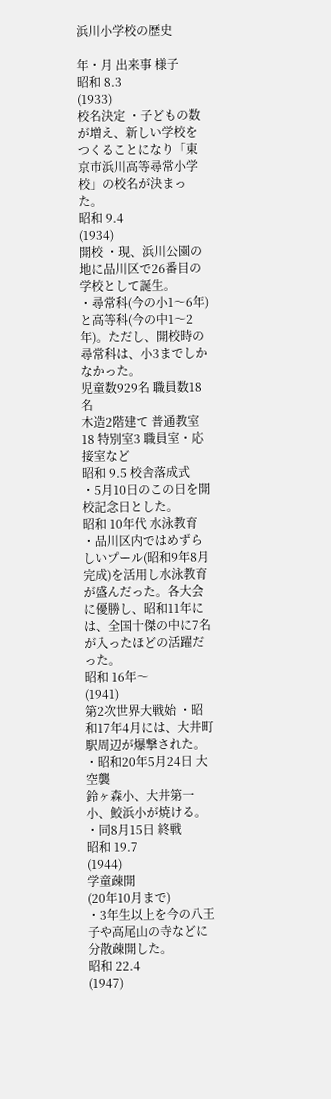浜川小学校の歴史

年・月 出来事 様子
昭和 8.3
(1933)
校名決定 ・子どもの数が増え、新しい学校をつくることになり「東京市浜川高等尋常小学校」の校名が決まった。
昭和 9.4
(1934)
開校 ・現、浜川公園の地に品川区で26番目の学校として誕生。
・尋常科(今の小1〜6年)と高等科(今の中1〜2年)。ただし、開校時の尋常科は、小3までしかなかった。
児童数929名 職員数18名
木造2階建て 普通教室18 特別室3 職員室・応接室など
昭和 9.5 校舎落成式 ・5月10日のこの日を開校記念日とした。
昭和 10年代 水泳教育 ・品川区内ではめずらしいプール(昭和9年8月完成)を活用し水泳教育が盛んだった。各大会に優勝し、昭和11年には、全国十傑の中に7名が入ったほどの活躍だった。
昭和 16年〜
(1941)
第2次世界大戦始 ・昭和17年4月には、大井町駅周辺が爆撃された。
・昭和20年5月24日 大空襲
鈴ヶ森小、大井第一小、鮫浜小が焼ける。
・同8月15日 終戦
昭和 19.7
(1944)
学童疎開
(20年10月まで)
・3年生以上を今の八王子や高尾山の寺などに分散疎開した。
昭和 22.4
(1947)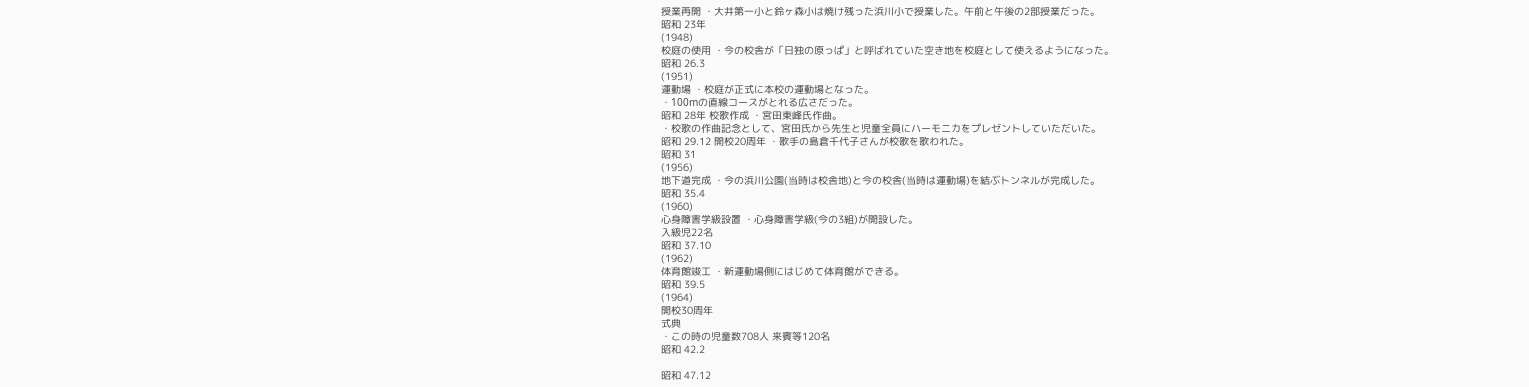授業再開 ・大井第一小と鈴ヶ森小は焼け残った浜川小で授業した。午前と午後の2部授業だった。
昭和 23年
(1948)
校庭の使用 ・今の校舎が「日独の原っぱ」と呼ばれていた空き地を校庭として使えるようになった。
昭和 26.3
(1951)
運動場 ・校庭が正式に本校の運動場となった。
・100mの直線コースがとれる広さだった。
昭和 28年 校歌作成 ・宮田東峰氏作曲。
・校歌の作曲記念として、宮田氏から先生と児童全員にハーモニカをプレゼントしていただいた。
昭和 29.12 開校20周年 ・歌手の島倉千代子さんが校歌を歌われた。
昭和 31
(1956)
地下道完成 ・今の浜川公園(当時は校舎地)と今の校舎(当時は運動場)を結ぶトンネルが完成した。
昭和 35.4
(1960)
心身障害学級設置 ・心身障害学級(今の3組)が開設した。
入級児22名
昭和 37.10
(1962)
体育館竣工 ・新運動場側にはじめて体育館ができる。
昭和 39.5
(1964)
開校30周年
式典
・この時の児童数708人 来賓等120名
昭和 42.2

昭和 47.12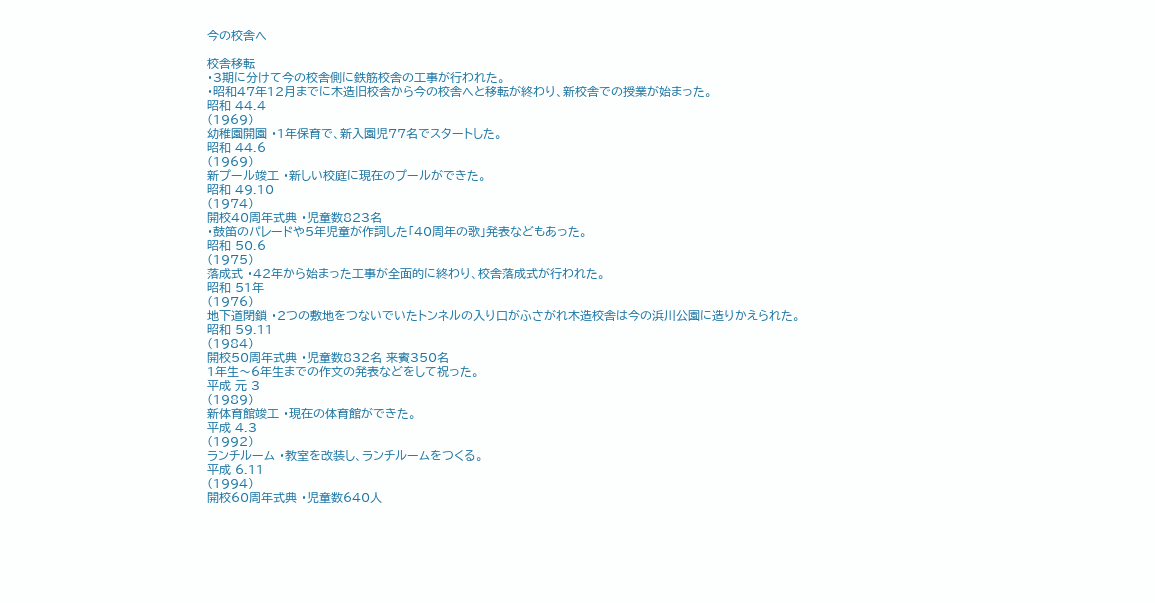今の校舎へ

校舎移転
・3期に分けて今の校舎側に鉄筋校舎の工事が行われた。
・昭和47年12月までに木造旧校舎から今の校舎へと移転が終わり、新校舎での授業が始まった。
昭和 44.4
(1969)
幼稚園開園 ・1年保育で、新入園児77名でスタートした。
昭和 44.6
(1969)
新プール竣工 ・新しい校庭に現在のプールができた。
昭和 49.10
(1974)
開校40周年式典 ・児童数823名
・鼓笛のパレードや5年児童が作詞した「40周年の歌」発表などもあった。
昭和 50.6
(1975)
落成式 ・42年から始まった工事が全面的に終わり、校舎落成式が行われた。
昭和 51年
(1976)
地下道閉鎖 ・2つの敷地をつないでいたトンネルの入り口がふさがれ木造校舎は今の浜川公園に造りかえられた。
昭和 59.11
(1984)
開校50周年式典 ・児童数832名 来賓350名
1年生〜6年生までの作文の発表などをして祝った。
平成 元 3
(1989)
新体育館竣工 ・現在の体育館ができた。
平成 4.3
(1992)
ランチルーム ・教室を改装し、ランチルームをつくる。
平成 6.11
(1994)
開校60周年式典 ・児童数640人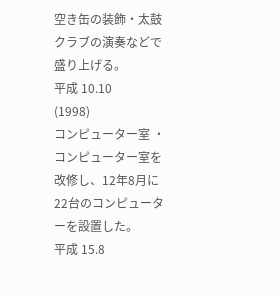空き缶の装飾・太鼓クラブの演奏などで盛り上げる。
平成 10.10
(1998)
コンピューター室 ・コンピューター室を改修し、12年8月に22台のコンピューターを設置した。
平成 15.8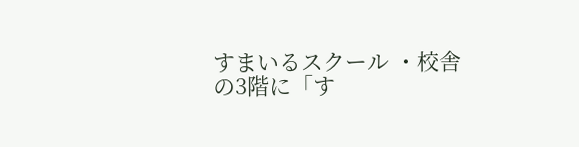すまいるスクール ・校舎の3階に「す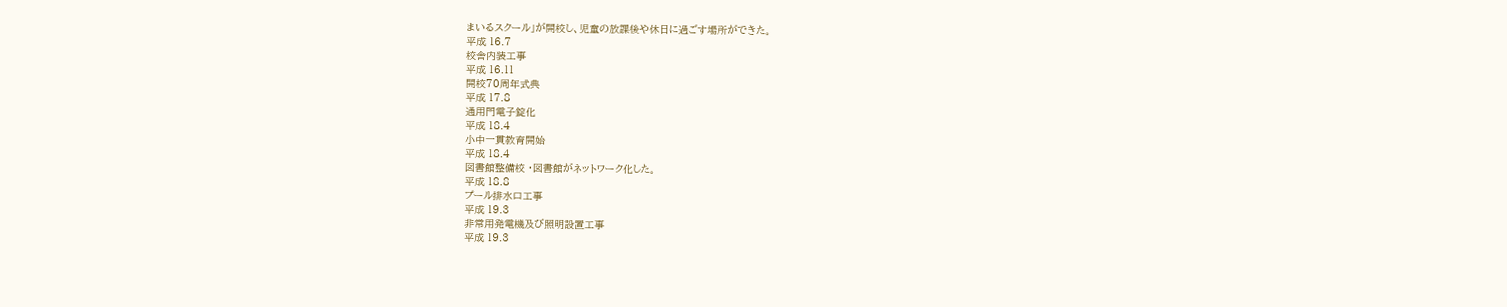まいるスクール」が開校し、児童の放課後や休日に過ごす場所ができた。
平成 16.7
校舎内装工事
平成 16.11
開校70周年式典
平成 17.8
通用門電子錠化
平成 18.4
小中一貫教育開始
平成 18.4
図書館整備校 ・図書館がネットワーク化した。
平成 18.8
プール排水口工事
平成 19.3
非常用発電機及び照明設置工事
平成 19.3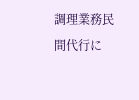調理業務民間代行に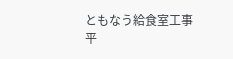ともなう給食室工事
平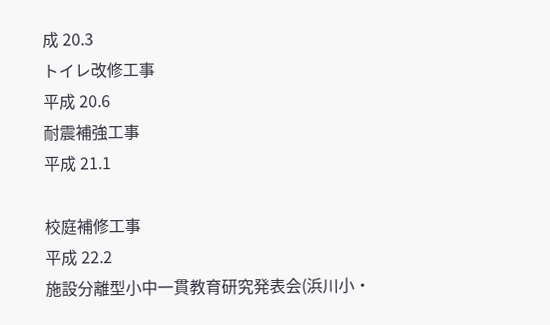成 20.3
トイレ改修工事
平成 20.6
耐震補強工事
平成 21.1

校庭補修工事
平成 22.2
施設分離型小中一貫教育研究発表会(浜川小・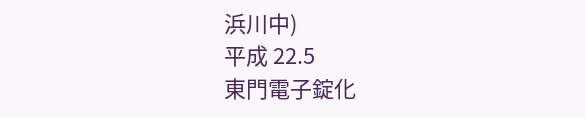浜川中)
平成 22.5
東門電子錠化